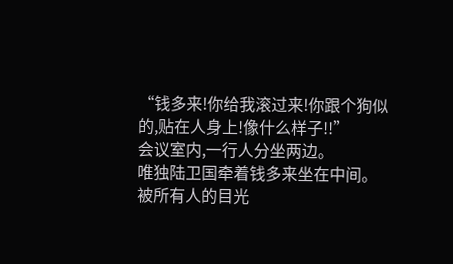“钱多来!你给我滚过来!你跟个狗似的,贴在人身上!像什么样子!!”
会议室内,一行人分坐两边。
唯独陆卫国牵着钱多来坐在中间。
被所有人的目光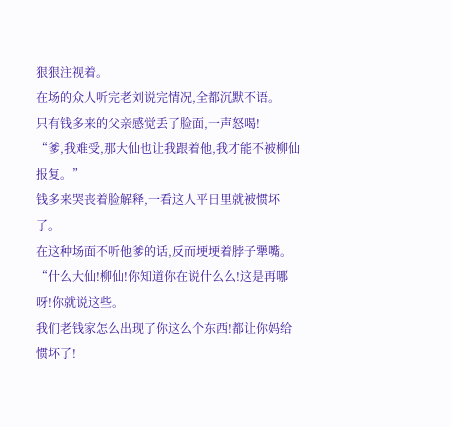狠狠注视着。
在场的众人听完老刘说完情况,全都沉默不语。
只有钱多来的父亲感觉丢了脸面,一声怒喝!
“爹,我难受,那大仙也让我跟着他,我才能不被柳仙报复。”
钱多来哭丧着脸解释,一看这人平日里就被惯坏了。
在这种场面不听他爹的话,反而埂埂着脖子犟嘴。
“什么大仙!柳仙!你知道你在说什么么!这是再哪呀!你就说这些。
我们老钱家怎么出现了你这么个东西!都让你妈给惯坏了!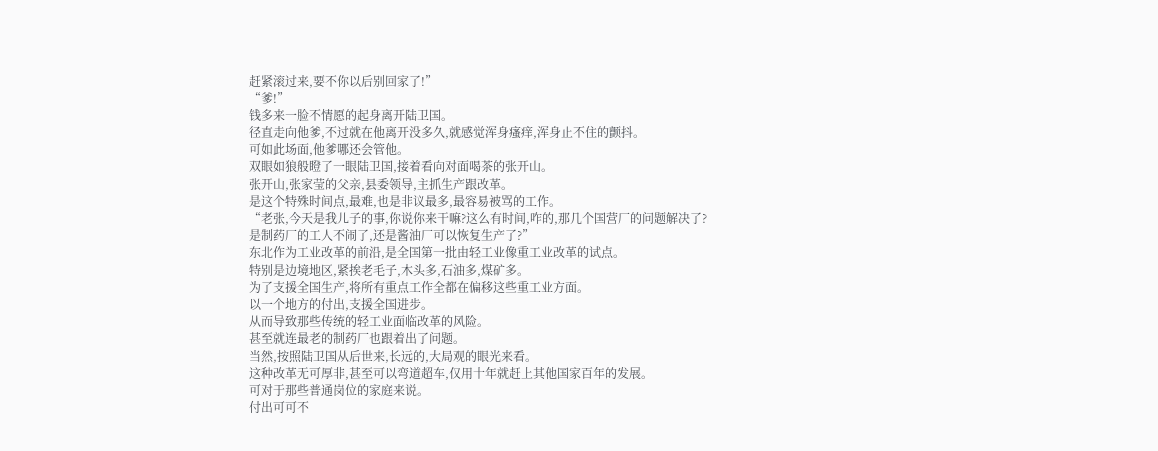赶紧滚过来,要不你以后别回家了!”
“爹!”
钱多来一脸不情愿的起身离开陆卫国。
径直走向他爹,不过就在他离开没多久,就感觉浑身瘙痒,浑身止不住的颤抖。
可如此场面,他爹哪还会管他。
双眼如狼般瞪了一眼陆卫国,接着看向对面喝茶的张开山。
张开山,张家莹的父亲,县委领导,主抓生产跟改革。
是这个特殊时间点,最难,也是非议最多,最容易被骂的工作。
“老张,今天是我儿子的事,你说你来干嘛?这么有时间,咋的,那几个国营厂的问题解决了?
是制药厂的工人不闹了,还是酱油厂可以恢复生产了?”
东北作为工业改革的前沿,是全国第一批由轻工业像重工业改革的试点。
特别是边境地区,紧挨老毛子,木头多,石油多,煤矿多。
为了支援全国生产,将所有重点工作全都在偏移这些重工业方面。
以一个地方的付出,支援全国进步。
从而导致那些传统的轻工业面临改革的风险。
甚至就连最老的制药厂也跟着出了问题。
当然,按照陆卫国从后世来,长远的,大局观的眼光来看。
这种改革无可厚非,甚至可以弯道超车,仅用十年就赶上其他国家百年的发展。
可对于那些普通岗位的家庭来说。
付出可可不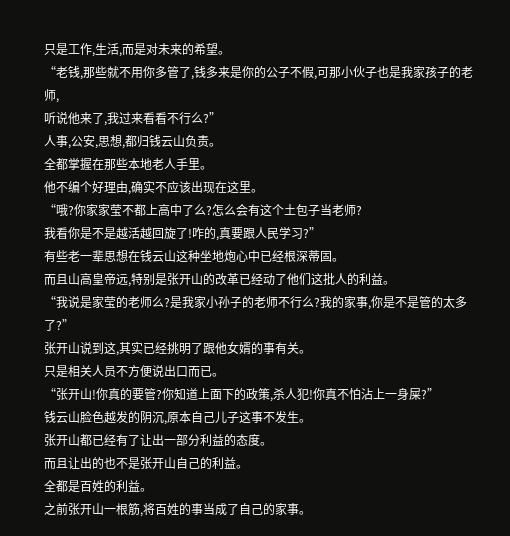只是工作,生活,而是对未来的希望。
“老钱,那些就不用你多管了,钱多来是你的公子不假,可那小伙子也是我家孩子的老师,
听说他来了,我过来看看不行么?”
人事,公安,思想,都归钱云山负责。
全都掌握在那些本地老人手里。
他不编个好理由,确实不应该出现在这里。
“哦?你家家莹不都上高中了么?怎么会有这个土包子当老师?
我看你是不是越活越回旋了!咋的,真要跟人民学习?”
有些老一辈思想在钱云山这种坐地炮心中已经根深蒂固。
而且山高皇帝远,特别是张开山的改革已经动了他们这批人的利益。
“我说是家莹的老师么?是我家小孙子的老师不行么?我的家事,你是不是管的太多了?”
张开山说到这,其实已经挑明了跟他女婿的事有关。
只是相关人员不方便说出口而已。
“张开山!你真的要管?你知道上面下的政策,杀人犯!你真不怕沾上一身屎?”
钱云山脸色越发的阴沉,原本自己儿子这事不发生。
张开山都已经有了让出一部分利益的态度。
而且让出的也不是张开山自己的利益。
全都是百姓的利益。
之前张开山一根筋,将百姓的事当成了自己的家事。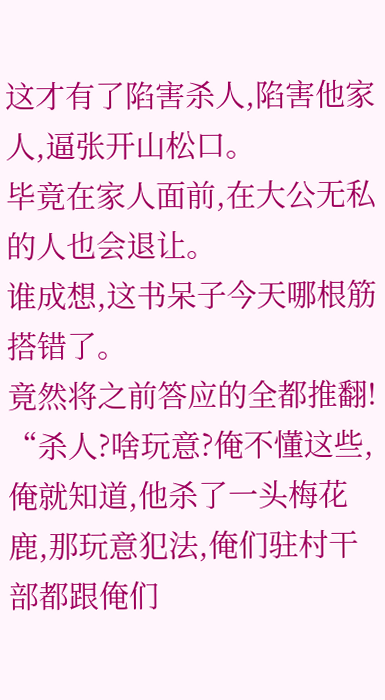这才有了陷害杀人,陷害他家人,逼张开山松口。
毕竟在家人面前,在大公无私的人也会退让。
谁成想,这书呆子今天哪根筋搭错了。
竟然将之前答应的全都推翻!
“杀人?啥玩意?俺不懂这些,俺就知道,他杀了一头梅花鹿,那玩意犯法,俺们驻村干部都跟俺们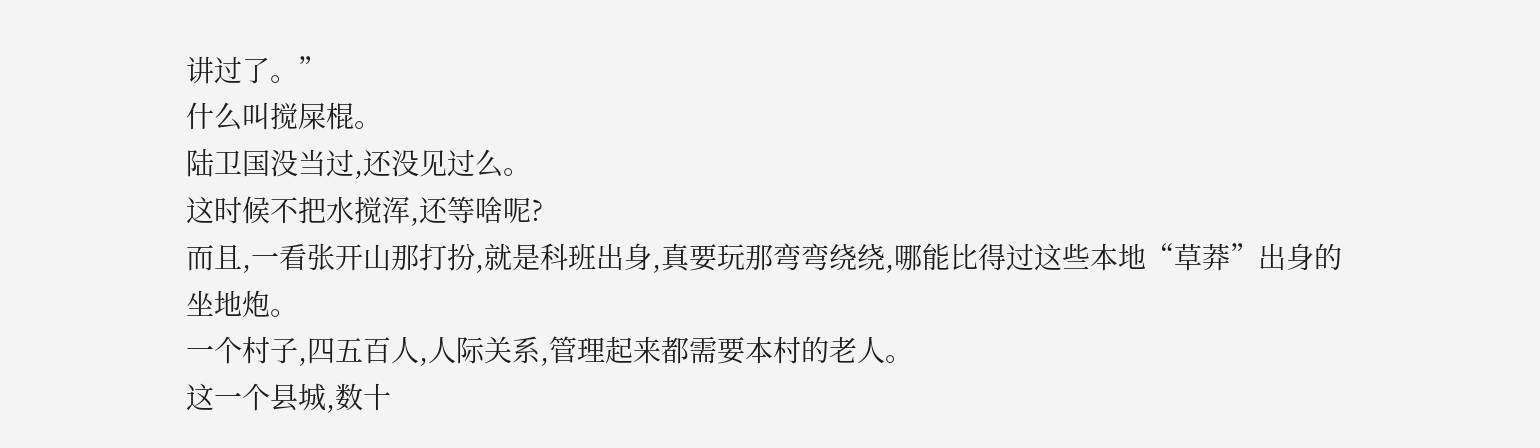讲过了。”
什么叫搅屎棍。
陆卫国没当过,还没见过么。
这时候不把水搅浑,还等啥呢?
而且,一看张开山那打扮,就是科班出身,真要玩那弯弯绕绕,哪能比得过这些本地“草莽”出身的坐地炮。
一个村子,四五百人,人际关系,管理起来都需要本村的老人。
这一个县城,数十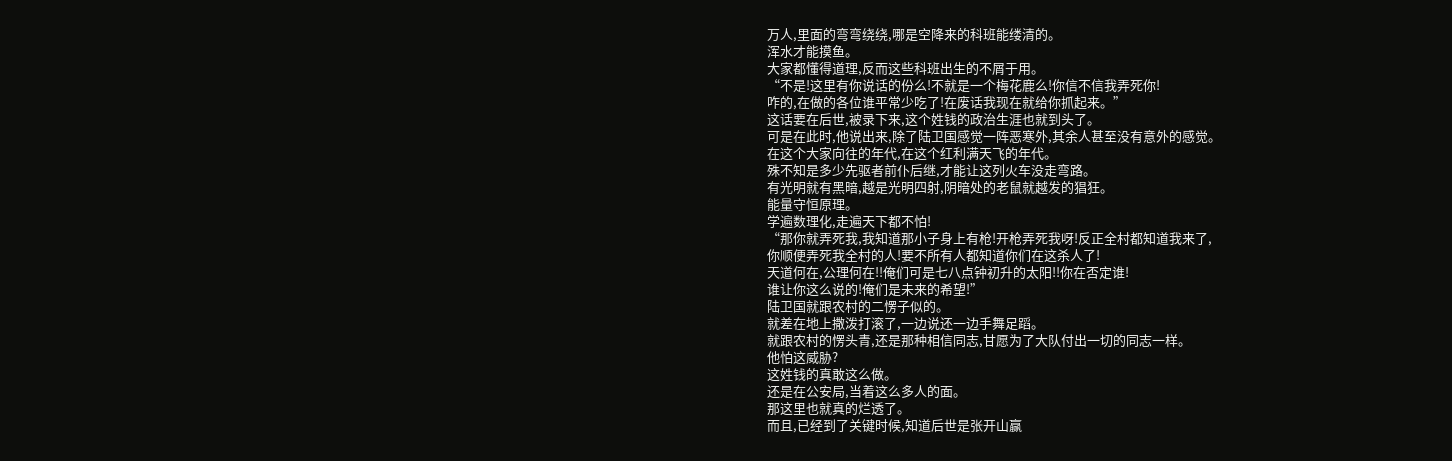万人,里面的弯弯绕绕,哪是空降来的科班能缕清的。
浑水才能摸鱼。
大家都懂得道理,反而这些科班出生的不屑于用。
“不是!这里有你说话的份么!不就是一个梅花鹿么!你信不信我弄死你!
咋的,在做的各位谁平常少吃了!在废话我现在就给你抓起来。”
这话要在后世,被录下来,这个姓钱的政治生涯也就到头了。
可是在此时,他说出来,除了陆卫国感觉一阵恶寒外,其余人甚至没有意外的感觉。
在这个大家向往的年代,在这个红利满天飞的年代。
殊不知是多少先驱者前仆后继,才能让这列火车没走弯路。
有光明就有黑暗,越是光明四射,阴暗处的老鼠就越发的猖狂。
能量守恒原理。
学遍数理化,走遍天下都不怕!
“那你就弄死我,我知道那小子身上有枪!开枪弄死我呀!反正全村都知道我来了,
你顺便弄死我全村的人!要不所有人都知道你们在这杀人了!
天道何在,公理何在!!俺们可是七八点钟初升的太阳!!你在否定谁!
谁让你这么说的!俺们是未来的希望!”
陆卫国就跟农村的二愣子似的。
就差在地上撒泼打滚了,一边说还一边手舞足蹈。
就跟农村的愣头青,还是那种相信同志,甘愿为了大队付出一切的同志一样。
他怕这威胁?
这姓钱的真敢这么做。
还是在公安局,当着这么多人的面。
那这里也就真的烂透了。
而且,已经到了关键时候,知道后世是张开山赢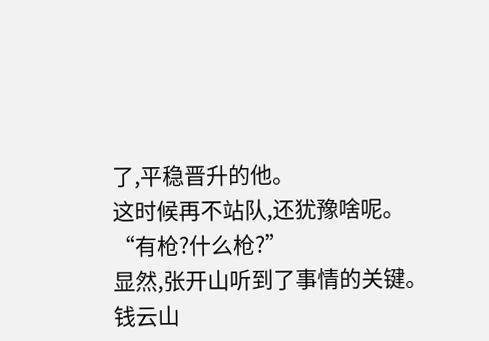了,平稳晋升的他。
这时候再不站队,还犹豫啥呢。
“有枪?什么枪?”
显然,张开山听到了事情的关键。
钱云山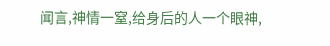闻言,神情一窒,给身后的人一个眼神,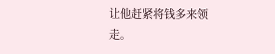让他赶紧将钱多来领走。